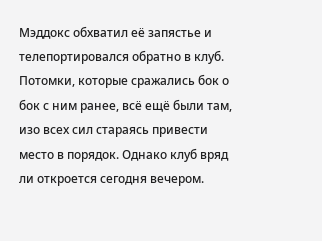Мэддокс обхватил её запястье и телепортировался обратно в клуб. Потомки, которые сражались бок о бок с ним ранее, всё ещё были там, изо всех сил стараясь привести место в порядок. Однако клуб вряд ли откроется сегодня вечером.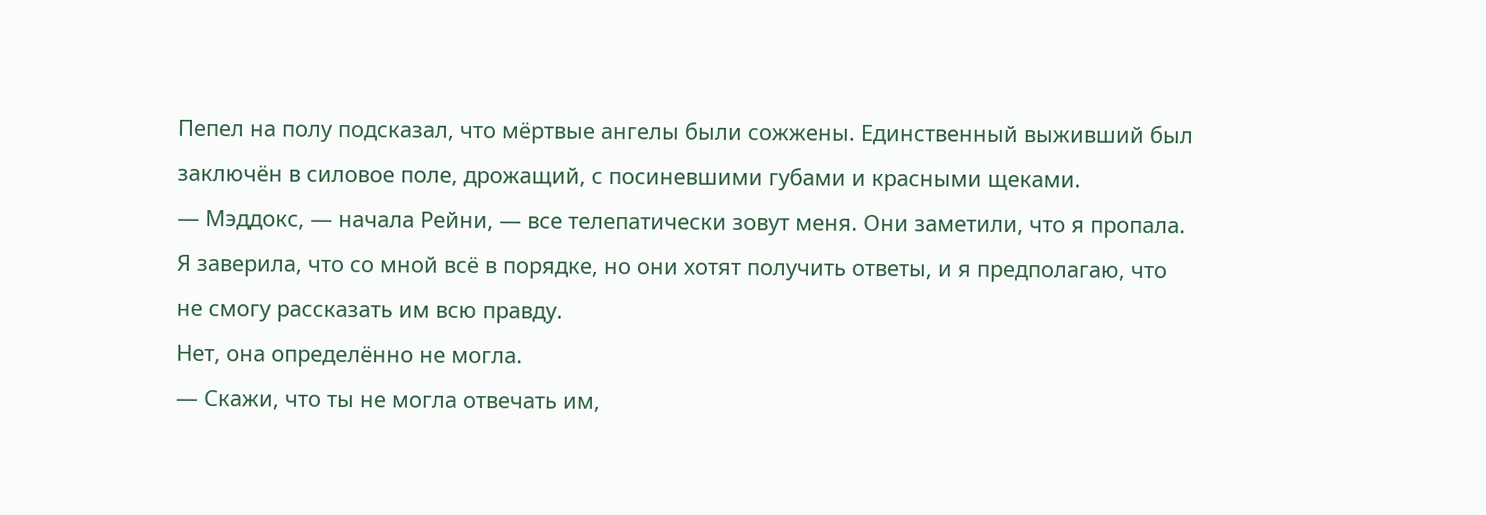Пепел на полу подсказал, что мёртвые ангелы были сожжены. Единственный выживший был заключён в силовое поле, дрожащий, с посиневшими губами и красными щеками.
— Мэддокс, — начала Рейни, — все телепатически зовут меня. Они заметили, что я пропала. Я заверила, что со мной всё в порядке, но они хотят получить ответы, и я предполагаю, что не смогу рассказать им всю правду.
Нет, она определённо не могла.
— Скажи, что ты не могла отвечать им,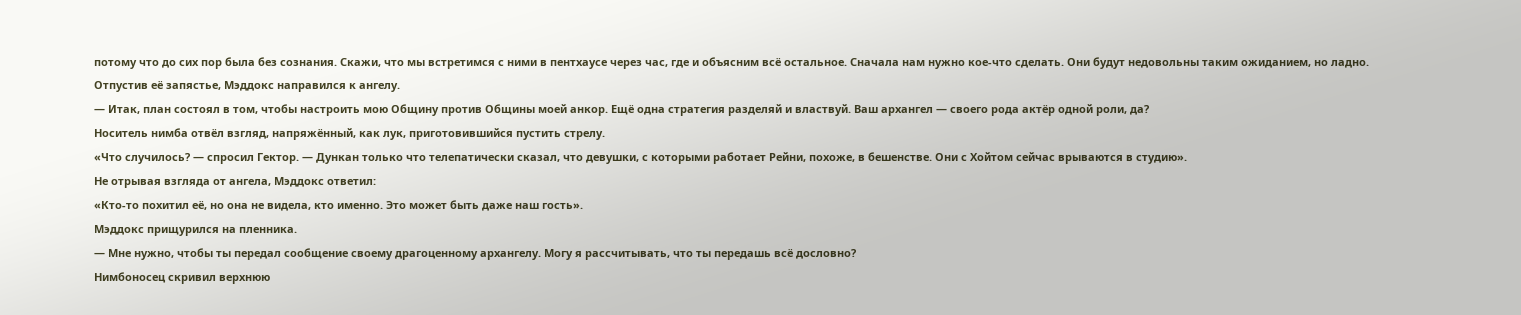потому что до сих пор была без сознания. Скажи, что мы встретимся с ними в пентхаусе через час, где и объясним всё остальное. Сначала нам нужно кое-что сделать. Они будут недовольны таким ожиданием, но ладно.
Отпустив её запястье, Мэддокс направился к ангелу.
— Итак, план состоял в том, чтобы настроить мою Общину против Общины моей анкор. Ещё одна стратегия разделяй и властвуй. Ваш архангел — своего рода актёр одной роли, да?
Носитель нимба отвёл взгляд, напряжённый, как лук, приготовившийся пустить стрелу.
«Что случилось? — спросил Гектор. — Дункан только что телепатически сказал, что девушки, с которыми работает Рейни, похоже, в бешенстве. Они с Хойтом сейчас врываются в студию».
Не отрывая взгляда от ангела, Мэддокс ответил:
«Кто-то похитил её, но она не видела, кто именно. Это может быть даже наш гость».
Мэддокс прищурился на пленника.
— Мне нужно, чтобы ты передал сообщение своему драгоценному архангелу. Могу я рассчитывать, что ты передашь всё дословно?
Нимбоносец скривил верхнюю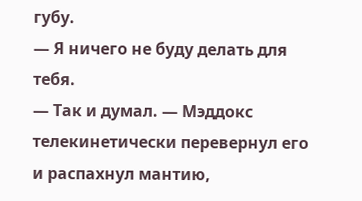губу.
— Я ничего не буду делать для тебя.
— Так и думал. — Мэддокс телекинетически перевернул его и распахнул мантию,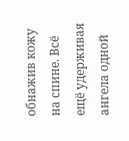обнажив кожу на спине. Всё ещё удерживая ангела одной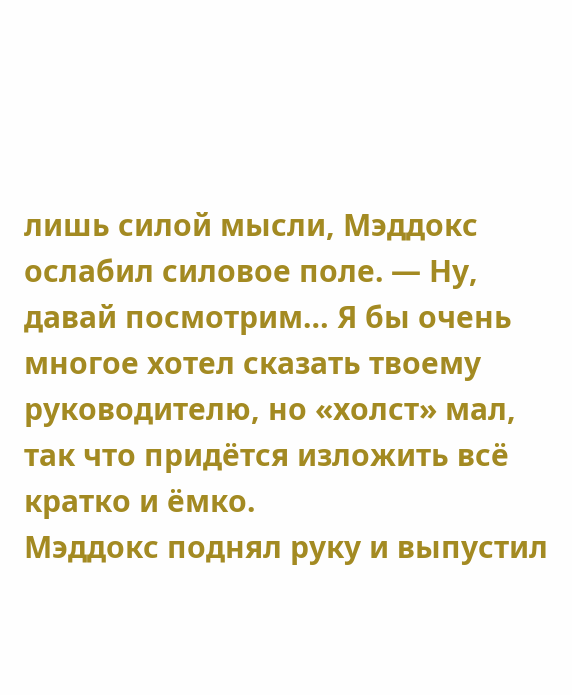лишь силой мысли, Мэддокс ослабил силовое поле. — Ну, давай посмотрим… Я бы очень многое хотел сказать твоему руководителю, но «холст» мал, так что придётся изложить всё кратко и ёмко.
Мэддокс поднял руку и выпустил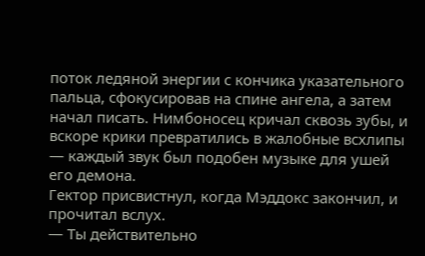поток ледяной энергии с кончика указательного пальца, сфокусировав на спине ангела, а затем начал писать. Нимбоносец кричал сквозь зубы, и вскоре крики превратились в жалобные всхлипы — каждый звук был подобен музыке для ушей его демона.
Гектор присвистнул, когда Мэддокс закончил, и прочитал вслух.
— Ты действительно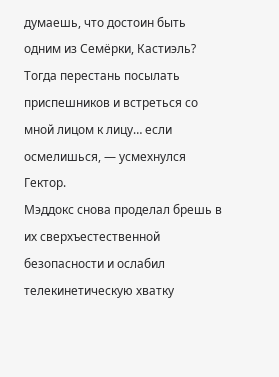думаешь, что достоин быть одним из Семёрки, Кастиэль? Тогда перестань посылать приспешников и встреться со мной лицом к лицу… если осмелишься, — усмехнулся Гектор.
Мэддокс снова проделал брешь в их сверхъестественной безопасности и ослабил телекинетическую хватку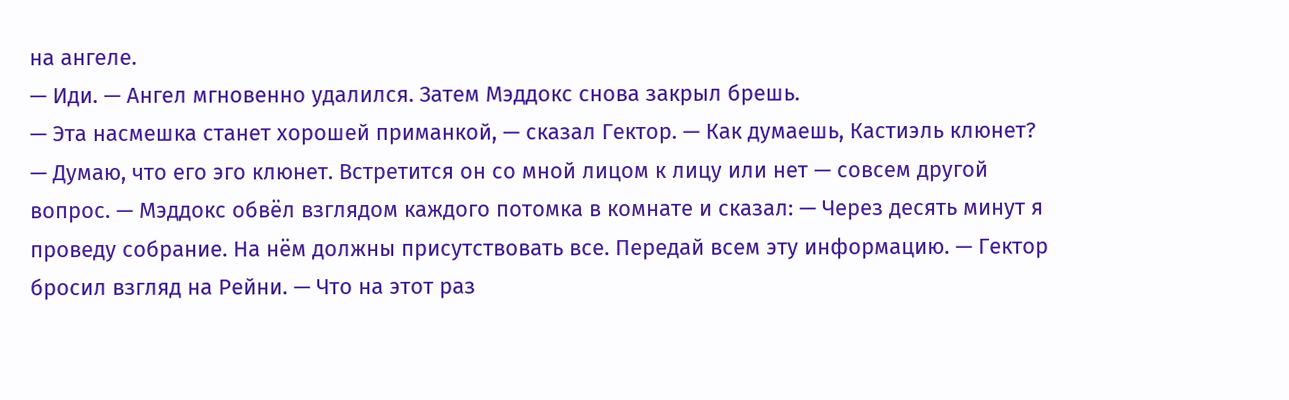на ангеле.
— Иди. — Ангел мгновенно удалился. Затем Мэддокс снова закрыл брешь.
— Эта насмешка станет хорошей приманкой, — сказал Гектор. — Как думаешь, Кастиэль клюнет?
— Думаю, что его эго клюнет. Встретится он со мной лицом к лицу или нет — совсем другой вопрос. — Мэддокс обвёл взглядом каждого потомка в комнате и сказал: — Через десять минут я проведу собрание. На нём должны присутствовать все. Передай всем эту информацию. — Гектор бросил взгляд на Рейни. — Что на этот раз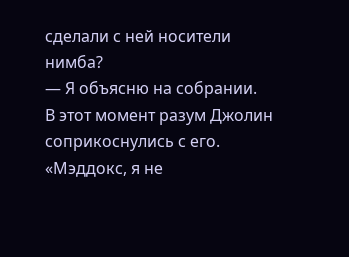сделали с ней носители нимба?
— Я объясню на собрании.
В этот момент разум Джолин соприкоснулись с его.
«Мэддокс, я не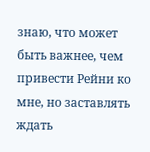знаю, что может быть важнее, чем привести Рейни ко мне, но заставлять ждать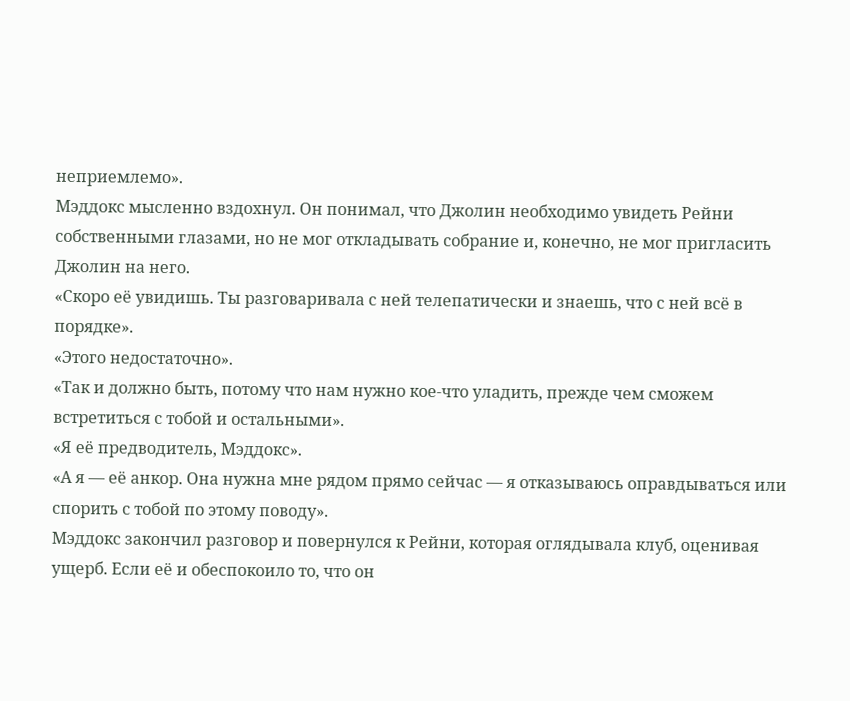неприемлемо».
Мэддокс мысленно вздохнул. Он понимал, что Джолин необходимо увидеть Рейни собственными глазами, но не мог откладывать собрание и, конечно, не мог пригласить Джолин на него.
«Скоро её увидишь. Ты разговаривала с ней телепатически и знаешь, что с ней всё в порядке».
«Этого недостаточно».
«Так и должно быть, потому что нам нужно кое-что уладить, прежде чем сможем встретиться с тобой и остальными».
«Я её предводитель, Мэддокс».
«А я — её анкор. Она нужна мне рядом прямо сейчас — я отказываюсь оправдываться или спорить с тобой по этому поводу».
Мэддокс закончил разговор и повернулся к Рейни, которая оглядывала клуб, оценивая ущерб. Если её и обеспокоило то, что он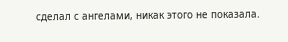сделал с ангелами, никак этого не показала.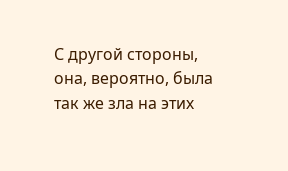С другой стороны, она, вероятно, была так же зла на этих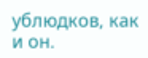ублюдков, как и он.